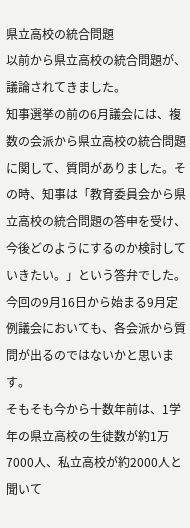県立高校の統合問題
以前から県立高校の統合問題が、議論されてきました。
知事選挙の前の6月議会には、複数の会派から県立高校の統合問題に関して、質問がありました。その時、知事は「教育委員会から県立高校の統合問題の答申を受け、今後どのようにするのか検討していきたい。」という答弁でした。
今回の9月16日から始まる9月定例議会においても、各会派から質問が出るのではないかと思います。
そもそも今から十数年前は、1学年の県立高校の生徒数が約1万7000人、私立高校が約2000人と聞いて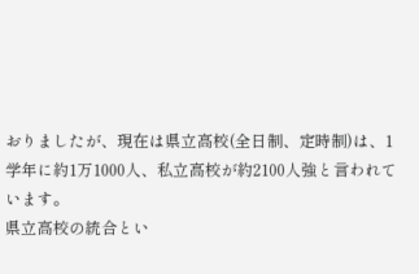おりましたが、現在は県立高校(全日制、定時制)は、1学年に約1万1000人、私立高校が約2100人強と言われています。
県立高校の統合とい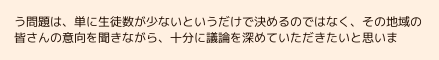う問題は、単に生徒数が少ないというだけで決めるのではなく、その地域の皆さんの意向を聞きながら、十分に議論を深めていただきたいと思いま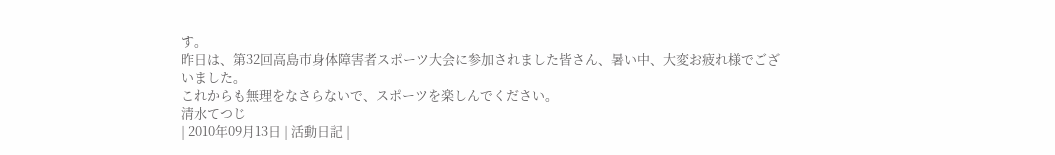す。
昨日は、第32回高島市身体障害者スポーツ大会に参加されました皆さん、暑い中、大変お疲れ様でございました。
これからも無理をなさらないで、スポーツを楽しんでください。
清水てつじ
| 2010年09月13日 | 活動日記 |